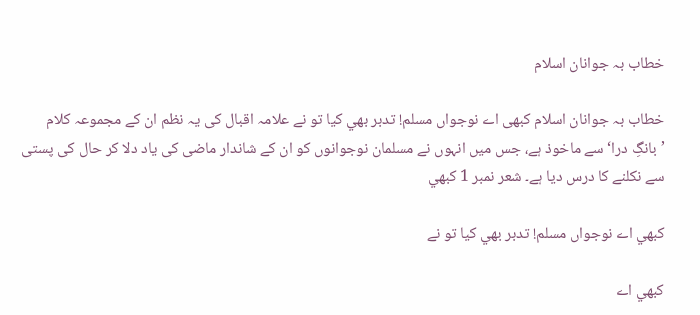خطاب بہ جوانان اسلام

خطاب بہ جوانان اسلام کبھی اے نوجواں مسلم! تدبر بھي کيا تو نے علامہ اقبال کی یہ نظم ان کے مجموعہ کلام ’بانگِ درا‘ سے ماخوذ ہے، جس میں انہوں نے مسلمان نوجوانوں کو ان کے شاندار ماضی کی یاد دلا کر حال کی پستی سے نکلنے کا درس دیا ہے۔ شعر نمبر 1 کبھي

کبھي اے نوجواں مسلم! تدبر بھي کيا تو نے

کبھي اے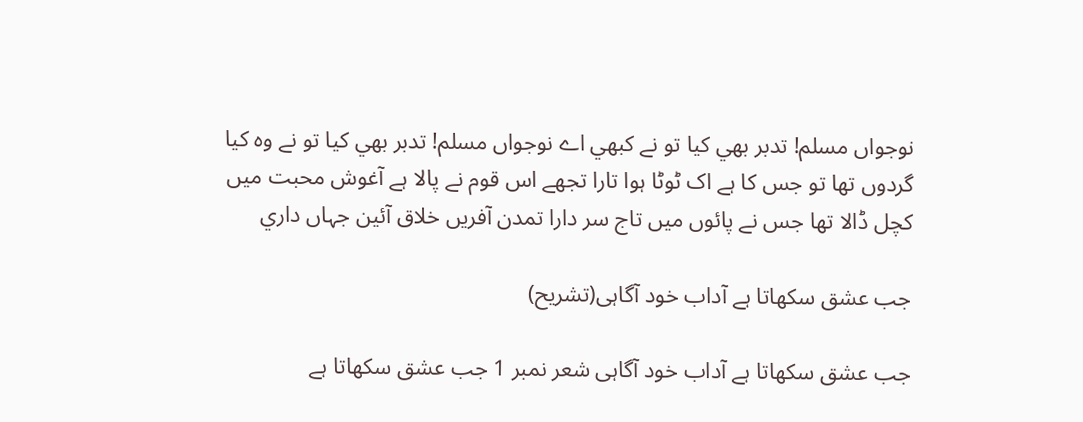نوجواں مسلم! تدبر بھي کيا تو نے کبھي اے نوجواں مسلم! تدبر بھي کيا تو نے وہ کيا گردوں تھا تو جس کا ہے اک ٹوٹا ہوا تارا تجھے اس قوم نے پالا ہے آغوش محبت ميں کچل ڈالا تھا جس نے پائوں ميں تاج سر دارا تمدن آفريں خلاق آئين جہاں داري

جب عشق سکھاتا ہے آداب خود آگاہی(تشریح)

جب عشق سکھاتا ہے آداب خود آگاہی شعر نمبر 1 جب عشق سکھاتا ہے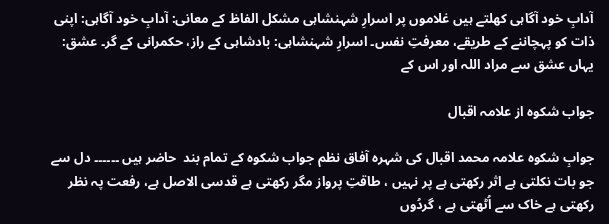آدابِ خود آگاہی کھلتے ہیں غلاموں پر اسرارِ شہنشاہی مشکل الفاظ کے معانی: آدابِ خود آگاہی: اپنی ذات کو پہچاننے کے طریقے، معرفتِ نفس۔ اسرارِ شہنشاہی: بادشاہی کے راز، حکمرانی کے گر۔ عشق: یہاں عشق سے مراد اللہ اور اس کے

جواب شکوہ از علامہ اقبال

جوابِ شکوہ علامہ محمد اقبال کی شہرہ آفاق نظم جواب شکوہ کے تمام بند  حاضر ہیں ۔۔۔۔۔۔ دل سے جو بات نکلتی ہے اثر رکھتی ہے پر نہیں ، طاقتِ پرواز مگر رکھتی ہے قدسی الاصل ہے، رفعت پہ نظر رکھتی ہے خاک سے اُٹھتی ہے ، گردُوں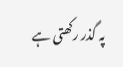پہ گذر رکھتی ہے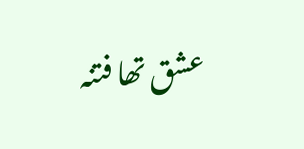عشق تھا فتنہ